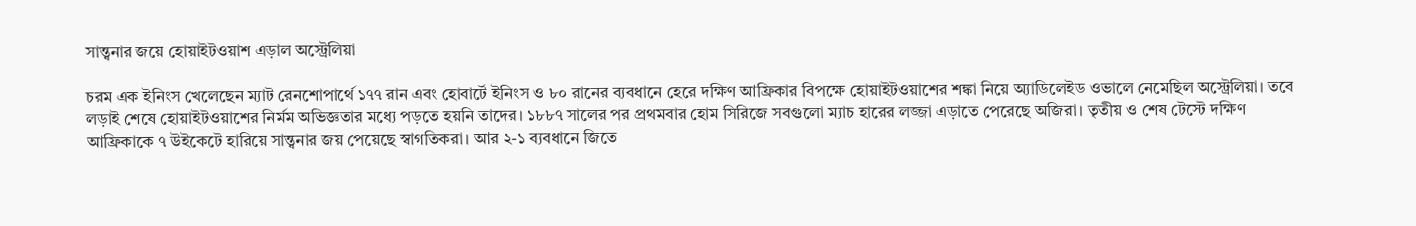সান্ত্বনার জয়ে হোয়াইটওয়াশ এড়াল অস্ট্রেলিয়া

চরম এক ইনিংস খেলেছেন ম্যাট রেনশোপার্থে ১৭৭ রান এবং হোবার্টে ইনিংস ও ৮০ রানের ব্যবধানে হেরে দক্ষিণ আফ্রিকার বিপক্ষে হোয়াইটওয়াশের শঙ্কা নিয়ে অ্যাডিলেইড ওভালে নেমেছিল অস্ট্রেলিয়া। তবে লড়াই শেষে হোয়াইটওয়াশের নির্মম অভিজ্ঞতার মধ্যে পড়তে হয়নি তাদের। ১৮৮৭ সালের পর প্রথমবার হোম সিরিজে সবগুলো ম্যাচ হারের লজ্জা এড়াতে পেরেছে অজিরা। তৃতীয় ও শেষ টেস্টে দক্ষিণ আফ্রিকাকে ৭ উইকেটে হারিয়ে সান্ত্বনার জয় পেয়েছে স্বাগতিকরা। আর ২-১ ব্যবধানে জিতে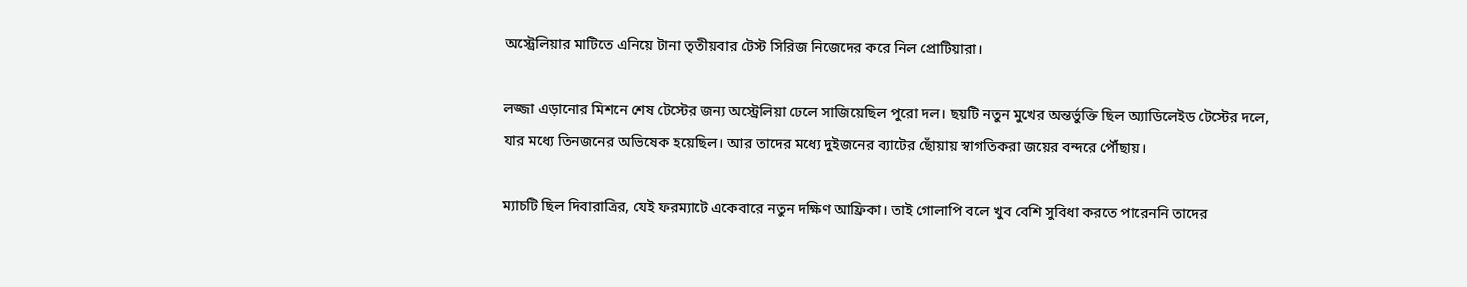অস্ট্রেলিয়ার মাটিতে এনিয়ে টানা তৃতীয়বার টেস্ট সিরিজ নিজেদের করে নিল প্রোটিয়ারা।

লজ্জা এড়ানোর মিশনে শেষ টেস্টের জন্য অস্ট্রেলিয়া ঢেলে সাজিয়েছিল পুরো দল। ছয়টি নতুন মুখের অন্তর্ভুক্তি ছিল অ্যাডিলেইড টেস্টের দলে, যার মধ্যে তিনজনের অভিষেক হয়েছিল। আর তাদের মধ্যে দুইজনের ব্যাটের ছোঁয়ায় স্বাগতিকরা জয়ের বন্দরে পৌঁছায়।

ম্যাচটি ছিল দিবারাত্রির, যেই ফরম্যাটে একেবারে নতুন দক্ষিণ আফ্রিকা। তাই গোলাপি বলে খুব বেশি সুবিধা করতে পারেননি তাদের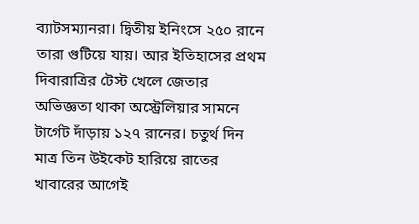ব্যাটসম্যানরা। দ্বিতীয় ইনিংসে ২৫০ রানে তারা গুটিয়ে যায়। আর ইতিহাসের প্রথম দিবারাত্রির টেস্ট খেলে জেতার অভিজ্ঞতা থাকা অস্ট্রেলিয়ার সামনে টার্গেট দাঁড়ায় ১২৭ রানের। চতুর্থ দিন মাত্র তিন উইকেট হারিয়ে রাতের খাবারের আগেই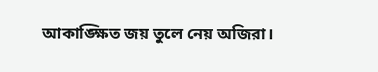আকাঙ্ক্ষিত জয় তুলে নেয় অজিরা।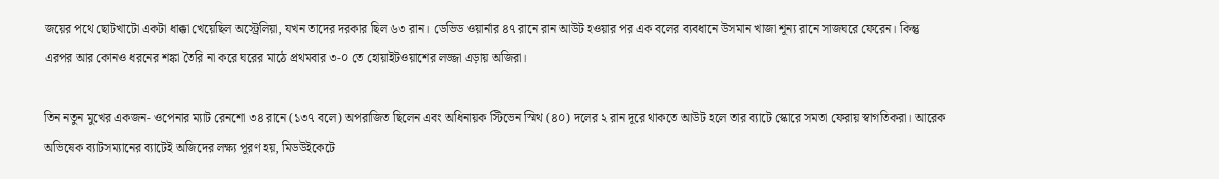জয়ের পথে ছোটখাটো একটা ধাক্কা খেয়েছিল অস্ট্রেলিয়া, যখন তাদের দরকার ছিল ৬৩ রান। ডেভিড ওয়ার্নার ৪৭ রানে রান আউট হওয়ার পর এক বলের ব্যবধানে উসমান খাজা শূন্য রানে সাজঘরে ফেরেন। কিন্তু এরপর আর কোনও ধরনের শঙ্কা তৈরি না করে ঘরের মাঠে প্রথমবার ৩-০ তে হোয়াইটওয়াশের লজ্জা এড়ায় অজিরা।

তিন নতুন মুখের একজন- ওপেনার ম্যাট রেনশো ৩৪ রানে (১৩৭ বলে) অপরাজিত ছিলেন এবং অধিনায়ক স্টিভেন স্মিথ (৪০) দলের ২ রান দূরে থাকতে আউট হলে তার ব্যাটে স্কোরে সমতা ফেরায় স্বাগতিকরা। আরেক অভিষেক ব্যাটসম্যানের ব্যাটেই অজিদের লক্ষ্য পূরণ হয়, মিডউইকেটে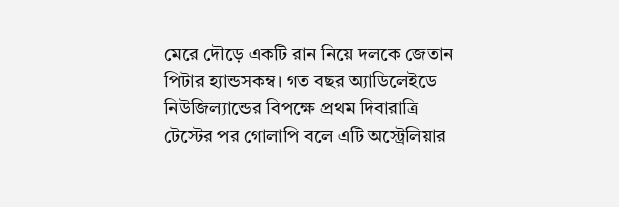মেরে দৌড়ে একটি রান নিয়ে দলকে জেতান পিটার হ্যান্ডসকম্ব। গত বছর অ্যাডিলেইডে নিউজিল্যান্ডের বিপক্ষে প্রথম দিবারাত্রি টেস্টের পর গোলাপি বলে এটি অস্ট্রেলিয়ার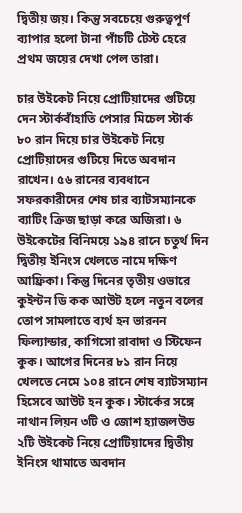দ্বিতীয় জয়। কিন্তু সবচেয়ে গুরুত্বপূর্ণ ব্যাপার হলো টানা পাঁচটি টেস্ট হেরে প্রথম জয়ের দেখা পেল তারা।

চার উইকেট নিয়ে প্রোটিয়াদের গুটিয়ে দেন স্টার্কবাঁহাতি পেসার মিচেল স্টার্ক ৮০ রান দিয়ে চার উইকেট নিয়ে প্রোটিয়াদের গুটিয়ে দিতে অবদান রাখেন। ৫৬ রানের ব্যবধানে সফরকারীদের শেষ চার ব্যাটসম্যানকে ব্যাটিং ক্রিজ ছাড়া করে অজিরা। ৬ উইকেটের বিনিময়ে ১৯৪ রানে চতুর্থ দিন দ্বিতীয় ইনিংস খেলতে নামে দক্ষিণ আফ্রিকা। কিন্তু দিনের তৃতীয় ওভারে কুইন্টন ডি কক আউট হলে নতুন বলের তোপ সামলাতে ব্যর্থ হন ভারনন ফিল্যান্ডার, কাগিসো রাবাদা ও স্টিফেন কুক। আগের দিনের ৮১ রান নিয়ে খেলতে নেমে ১০৪ রানে শেষ ব্যাটসম্যান হিসেবে আউট হন কুক। স্টার্কের সঙ্গে নাথান লিয়ন ৩টি ও জোশ হ্যাজলউড ২টি উইকেট নিয়ে প্রোটিয়াদের দ্বিতীয় ইনিংস থামাতে অবদান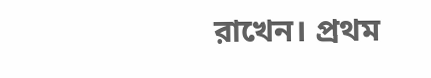রাখেন। প্রথম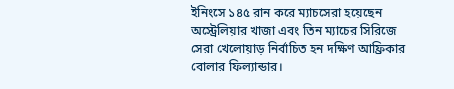ইনিংসে ১৪৫ রান করে ম্যাচসেরা হয়েছেন অস্ট্রেলিয়ার খাজা এবং তিন ম্যাচের সিরিজে সেরা খেলোয়াড় নির্বাচিত হন দক্ষিণ আফ্রিকার বোলার ফিল্যান্ডার।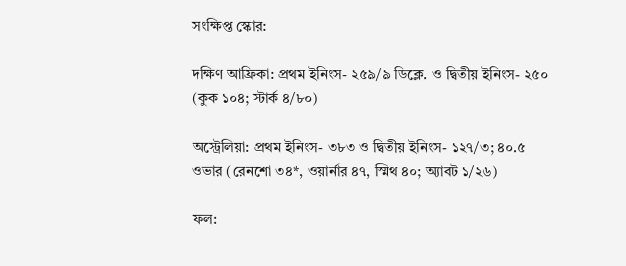সংক্ষিপ্ত স্কোর:

দক্ষিণ আফ্রিকা: প্রথম ইনিংস- ২৫৯/৯ ডিক্লে. ও দ্বিতীয় ইনিংস- ২৫০ (কুক ১০৪; স্টার্ক ৪/৮০)

অস্ট্রেলিয়া: প্রথম ইনিংস- ৩৮৩ ও দ্বিতীয় ইনিংস- ১২৭/৩; ৪০.৫ ওভার (রেনশো ৩৪*, ওয়ার্নার ৪৭, স্মিথ ৪০; অ্যাবট ১/২৬)

ফল: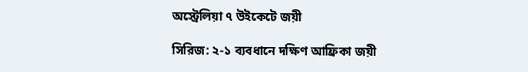অস্ট্রেলিয়া ৭ উইকেটে জয়ী

সিরিজ: ২-১ ব্যবধানে দক্ষিণ আফ্রিকা জয়ী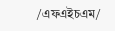/এফএইচএম/